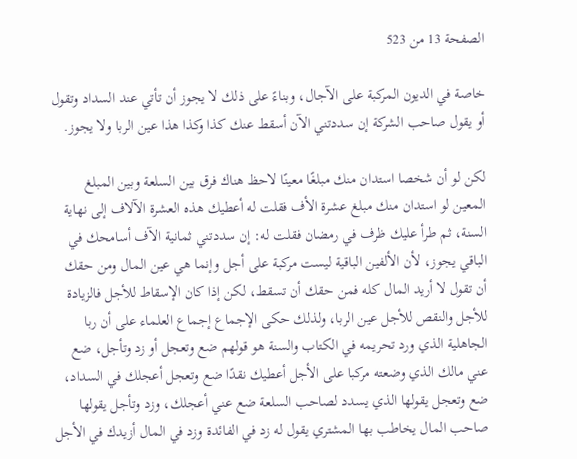الصفحة 13 من 523

خاصة في الديون المركبة على الآجال، وبناءً على ذلك لا يجوز أن تأتي عند السداد وتقول أو يقول صاحب الشركة إن سددتني الآن أسقط عنك كذا وكذا هذا عين الربا ولا يجوز.

لكن لو أن شخصا استدان منك مبلغًا معينًا لاحظ هناك فرق بين السلعة وبين المبلغ المعين لو استدان منك مبلغ عشرة الأف فقلت له أعطيك هذه العشرة الآلاف إلى نهاية السنة، ثم طرأ عليك ظرف في رمضان فقلت له: إن سددتني ثمانية الآف أسامحك في الباقي يجوز، لأن الألفين الباقية ليست مركبة على أجل وإنما هي عين المال ومن حقك أن تقول لا أريد المال كله فمن حقك أن تسقط، لكن إذا كان الإسقاط للأجل فالزيادة للأجل والنقص للأجل عين الربا، ولذلك حكى الإجماع إجماع العلماء على أن ربا الجاهلية الذي ورد تحريمه في الكتاب والسنة هو قولهم ضع وتعجل أو زد وتأجل، ضع عني مالك الذي وضعته مركبا على الأجل أعطيك نقدًا ضع وتعجل أعجلك في السداد، ضع وتعجل يقولها الذي يسدد لصاحب السلعة ضع عني أعجلك، وزد وتأجل يقولها صاحب المال يخاطب بها المشتري يقول له زد في الفائدة وزد في المال أزيدك في الأجل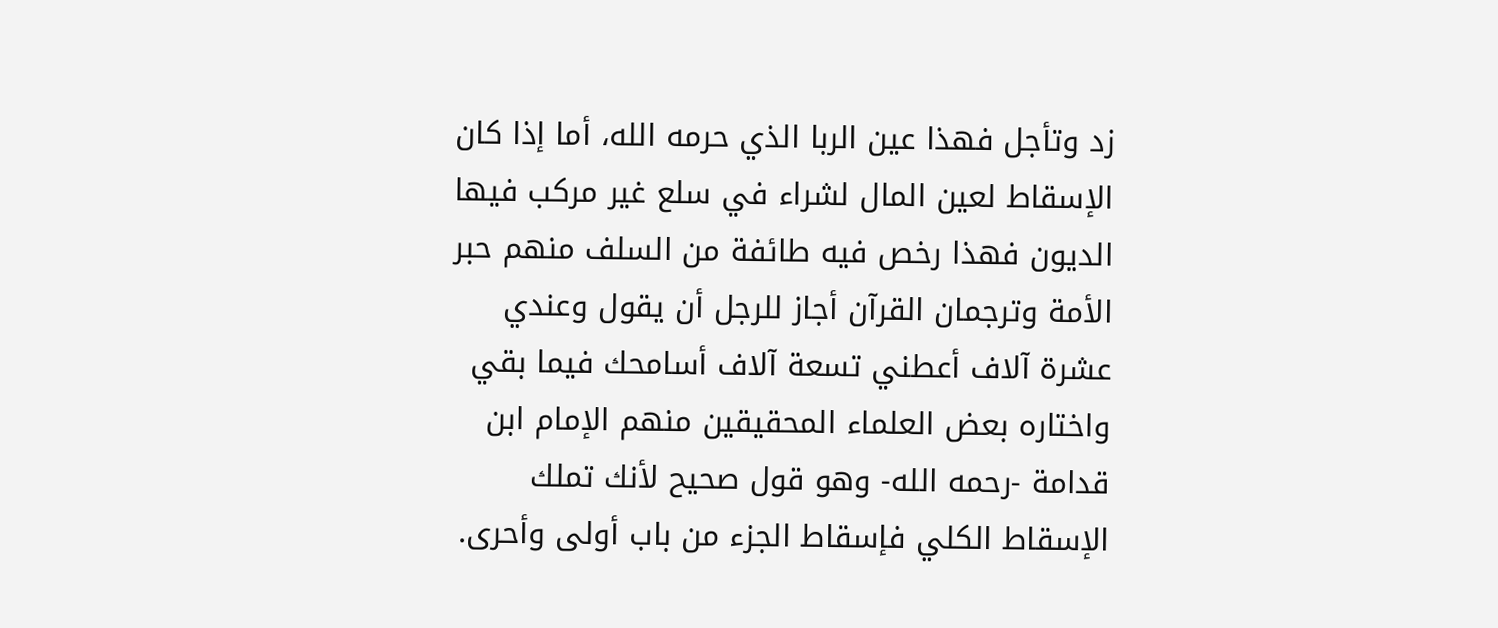زد وتأجل فهذا عين الربا الذي حرمه الله، أما إذا كان الإسقاط لعين المال لشراء في سلع غير مركب فيها الديون فهذا رخص فيه طائفة من السلف منهم حبر الأمة وترجمان القرآن أجاز للرجل أن يقول وعندي عشرة آلاف أعطني تسعة آلاف أسامحك فيما بقي واختاره بعض العلماء المحقيقين منهم الإمام ابن قدامة -رحمه الله- وهو قول صحيح لأنك تملك الإسقاط الكلي فإسقاط الجزء من باب أولى وأحرى.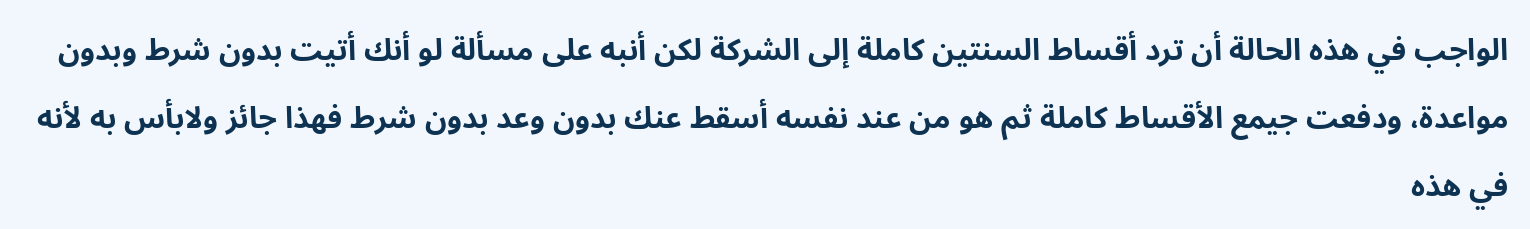الواجب في هذه الحالة أن ترد أقساط السنتين كاملة إلى الشركة لكن أنبه على مسألة لو أنك أتيت بدون شرط وبدون مواعدة، ودفعت جيمع الأقساط كاملة ثم هو من عند نفسه أسقط عنك بدون وعد بدون شرط فهذا جائز ولابأس به لأنه في هذه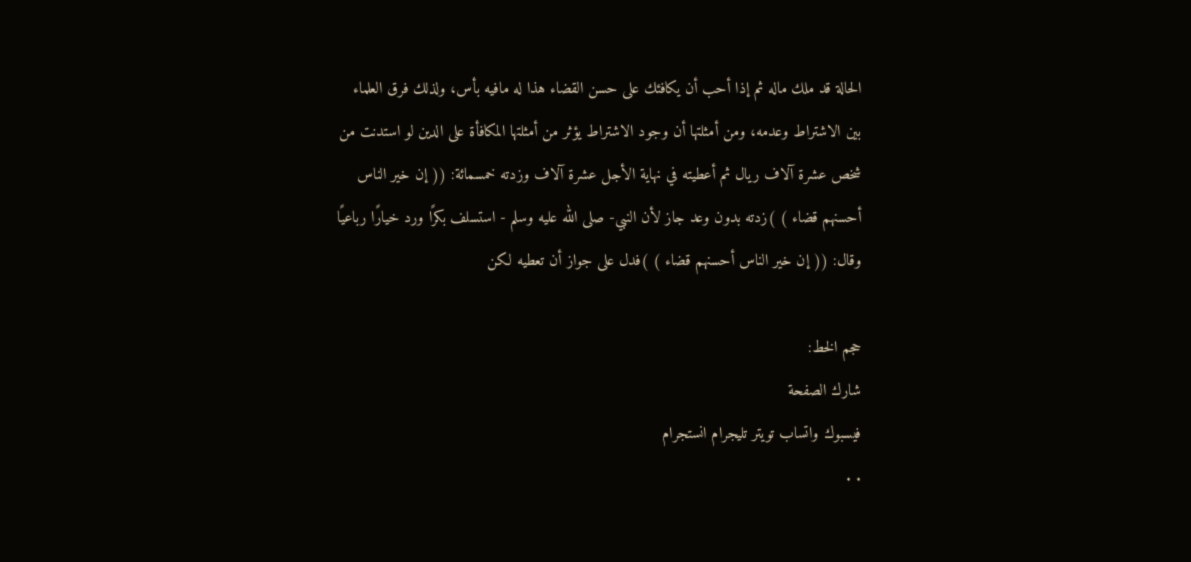الحالة قد ملك ماله ثم إذا أحب أن يكافئك على حسن القضاء هذا له مافيه بأس، ولذلك فرق العلماء بين الاشتراط وعدمه، ومن أمثلتها أن وجود الاشتراط يؤثر من أمثلتها المكافأة على الدين لو استدنت من شخص عشرة آلاف ريال ثم أعطيته في نهاية الأجل عشرة آلاف وزدته خمسمائة: (( إن خير الناس أحسنهم قضاء ) )زدته بدون وعد جاز لأن النبي- صلى الله عليه وسلم - استسلف بكرًا ورد خيارًا رباعيًا وقال: (( إن خير الناس أحسنهم قضاء ) )فدل على جواز أن تعطيه لكن

حجم الخط:
شارك الصفحة
فيسبوك واتساب تويتر تليجرام انستجرام
. .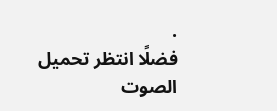.
فضلًا انتظر تحميل الصوت